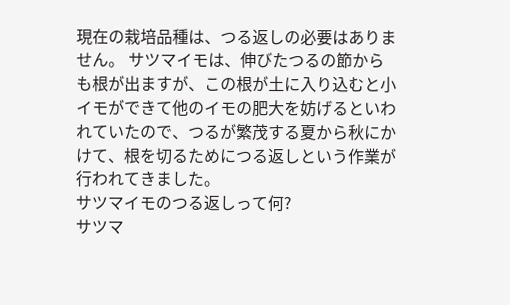現在の栽培品種は、つる返しの必要はありません。 サツマイモは、伸びたつるの節からも根が出ますが、この根が土に入り込むと小イモができて他のイモの肥大を妨げるといわれていたので、つるが繁茂する夏から秋にかけて、根を切るためにつる返しという作業が行われてきました。
サツマイモのつる返しって何?
サツマ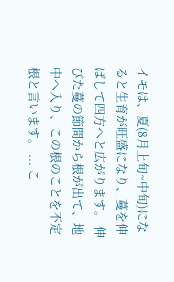イモは、夏(8月上旬~中旬)になると生育が旺盛になり、蔓を伸ばして四方へと広がります。 伸びた蔓の節間から根が出て、地中へ入り、この根のことを不定根と言います。 ... こ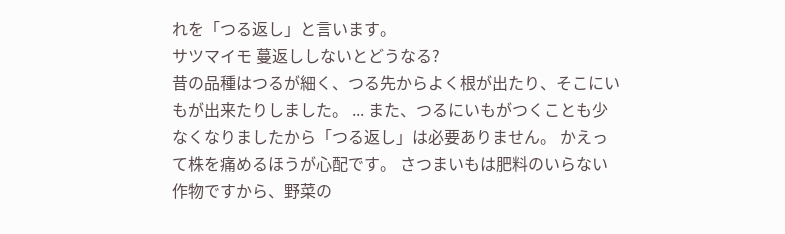れを「つる返し」と言います。
サツマイモ 蔓返ししないとどうなる?
昔の品種はつるが細く、つる先からよく根が出たり、そこにいもが出来たりしました。 ... また、つるにいもがつくことも少なくなりましたから「つる返し」は必要ありません。 かえって株を痛めるほうが心配です。 さつまいもは肥料のいらない作物ですから、野菜の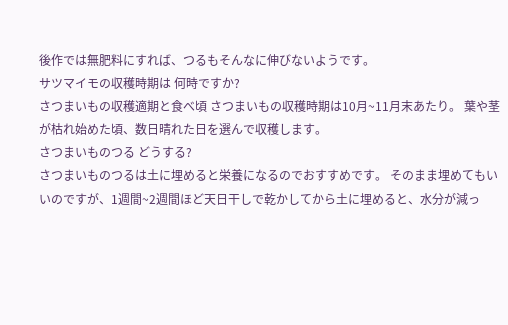後作では無肥料にすれば、つるもそんなに伸びないようです。
サツマイモの収穫時期は 何時ですか?
さつまいもの収穫適期と食べ頃 さつまいもの収穫時期は10月~11月末あたり。 葉や茎が枯れ始めた頃、数日晴れた日を選んで収穫します。
さつまいものつる どうする?
さつまいものつるは土に埋めると栄養になるのでおすすめです。 そのまま埋めてもいいのですが、1週間~2週間ほど天日干しで乾かしてから土に埋めると、水分が減っ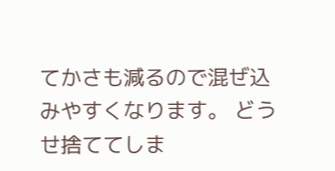てかさも減るので混ぜ込みやすくなります。 どうせ捨ててしま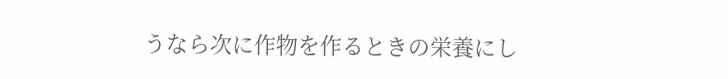うなら次に作物を作るときの栄養にし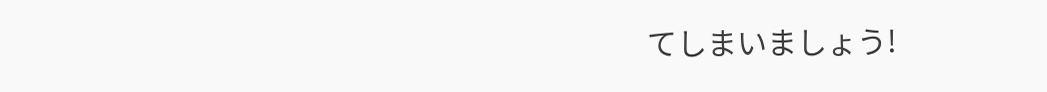てしまいましょう!